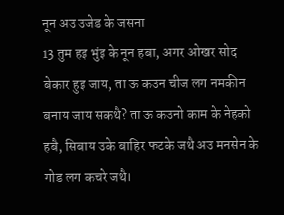नून अउ उजेड के जसना
13 तुम हइ भुंइ के नून हबा, अगर ओखर सोद बेकार हुइ जाय, ता ऊ कउन चीज लग नमकीन बनाय जाय सकथै? ता ऊ कउनो काम के नेहको हबै, सिबाय उके बाहिर फटके जथै अउ मनसेन के गोड लग कचरे जथै।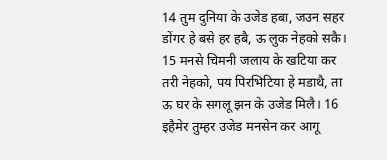14 तुम दुनिया के उजेड हबा, जउन सहर डोंगर हे बसे हर हबै, ऊ लुक नेहको सकै। 15 मनसे चिमनी जलाय के खटिया कर तरी नेहको, पय पिरभिटिया हे मडाथै, ता ऊ घर के सगलू झन के उजेड मिलै। 16 इहैमेर तुम्हर उजेड मनसेन कर आगू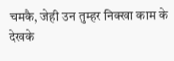चमकै, जेही उन तुम्हर निक्खा काम के देखके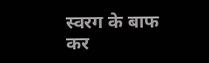स्वरग के बाफ कर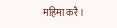महिमा करै।